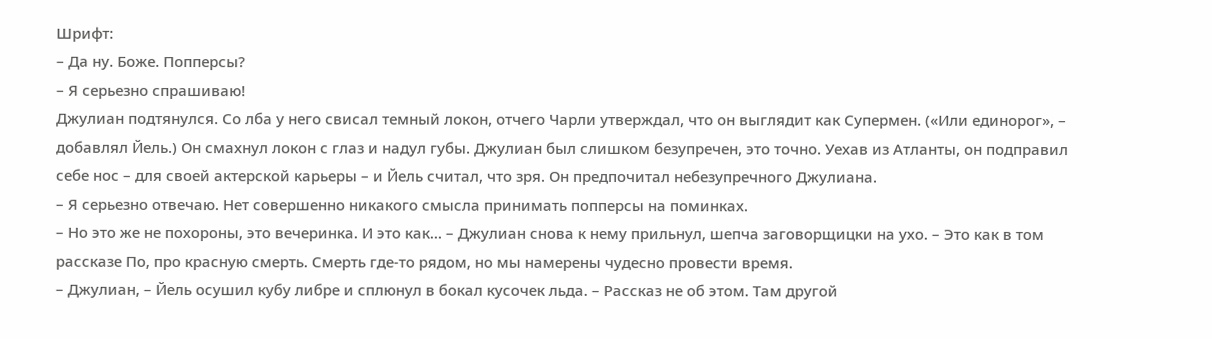Шрифт:
– Да ну. Боже. Попперсы?
– Я серьезно спрашиваю!
Джулиан подтянулся. Со лба у него свисал темный локон, отчего Чарли утверждал, что он выглядит как Супермен. («Или единорог», – добавлял Йель.) Он смахнул локон с глаз и надул губы. Джулиан был слишком безупречен, это точно. Уехав из Атланты, он подправил себе нос – для своей актерской карьеры – и Йель считал, что зря. Он предпочитал небезупречного Джулиана.
– Я серьезно отвечаю. Нет совершенно никакого смысла принимать попперсы на поминках.
– Но это же не похороны, это вечеринка. И это как… – Джулиан снова к нему прильнул, шепча заговорщицки на ухо. – Это как в том рассказе По, про красную смерть. Смерть где-то рядом, но мы намерены чудесно провести время.
– Джулиан, – Йель осушил кубу либре и сплюнул в бокал кусочек льда. – Рассказ не об этом. Там другой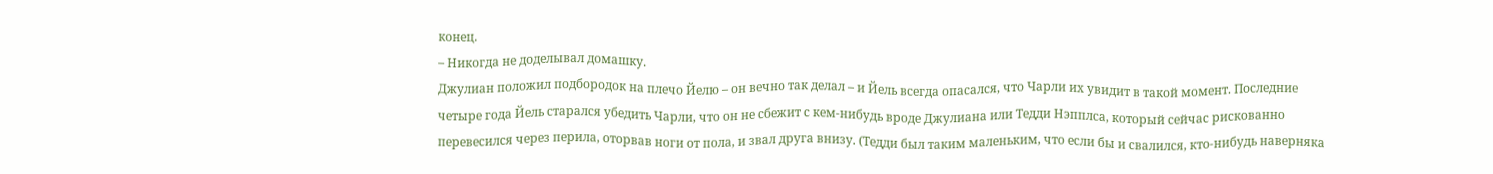конец.
– Никогда не доделывал домашку.
Джулиан положил подбородок на плечо Йелю – он вечно так делал – и Йель всегда опасался, что Чарли их увидит в такой момент. Последние четыре года Йель старался убедить Чарли, что он не сбежит с кем-нибудь вроде Джулиана или Тедди Нэпплса, который сейчас рискованно перевесился через перила, оторвав ноги от пола, и звал друга внизу. (Тедди был таким маленьким, что если бы и свалился, кто-нибудь наверняка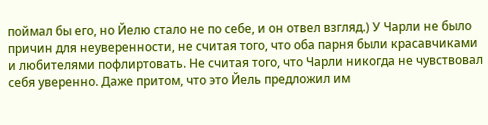поймал бы его, но Йелю стало не по себе, и он отвел взгляд.) У Чарли не было причин для неуверенности, не считая того, что оба парня были красавчиками и любителями пофлиртовать. Не считая того, что Чарли никогда не чувствовал себя уверенно. Даже притом, что это Йель предложил им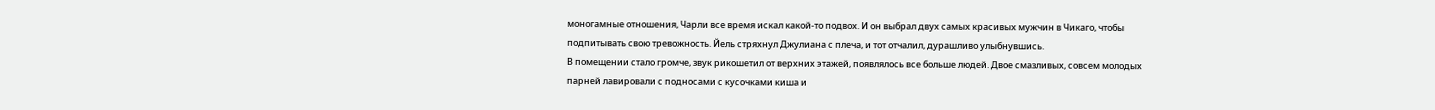моногамные отношения, Чарли все время искал какой-то подвох. И он выбрал двух самых красивых мужчин в Чикаго, чтобы подпитывать свою тревожность. Йель стряхнул Джулиана с плеча, и тот отчалил, дурашливо улыбнувшись.
В помещении стало громче, звук рикошетил от верхних этажей, появлялось все больше людей. Двое смазливых, совсем молодых парней лавировали с подносами с кусочками киша и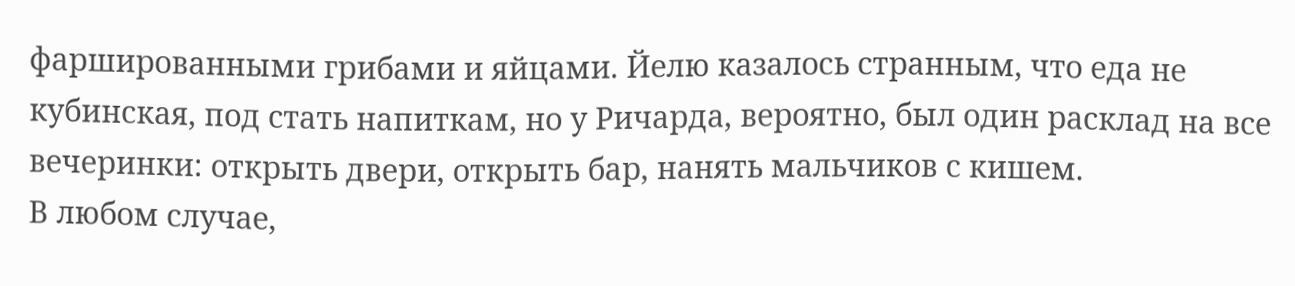фаршированными грибами и яйцами. Йелю казалось странным, что еда не кубинская, под стать напиткам, но у Ричарда, вероятно, был один расклад на все вечеринки: открыть двери, открыть бар, нанять мальчиков с кишем.
В любом случае,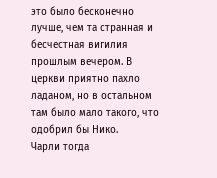это было бесконечно лучше, чем та странная и бесчестная вигилия прошлым вечером. В церкви приятно пахло ладаном, но в остальном там было мало такого, что одобрил бы Нико.
Чарли тогда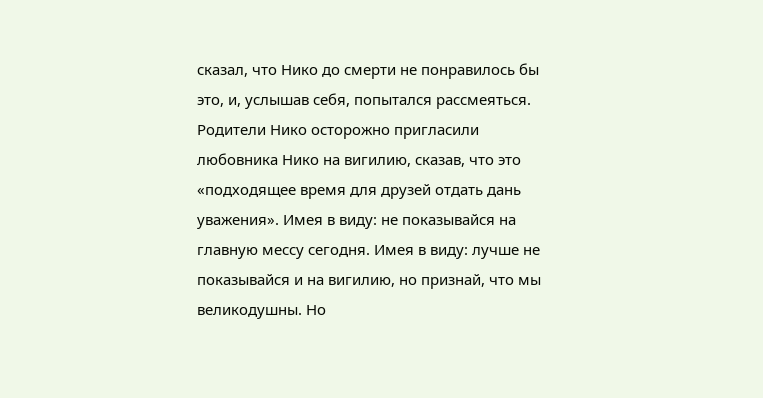сказал, что Нико до смерти не понравилось бы это, и, услышав себя, попытался рассмеяться.
Родители Нико осторожно пригласили любовника Нико на вигилию, сказав, что это «подходящее время для друзей отдать дань уважения». Имея в виду: не показывайся на главную мессу сегодня. Имея в виду: лучше не показывайся и на вигилию, но признай, что мы великодушны. Но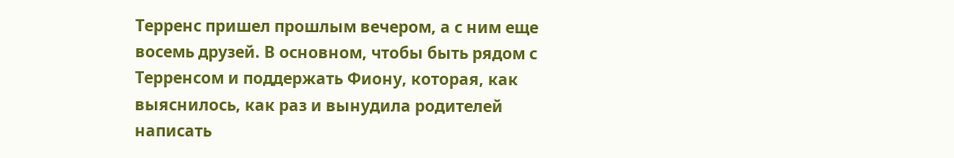Терренс пришел прошлым вечером, а с ним еще восемь друзей. В основном, чтобы быть рядом с Терренсом и поддержать Фиону, которая, как выяснилось, как раз и вынудила родителей написать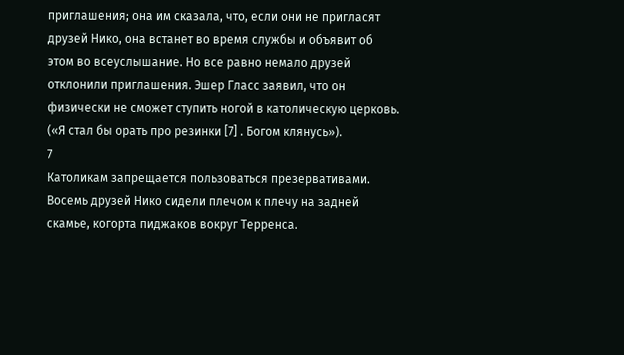приглашения; она им сказала, что, если они не пригласят друзей Нико, она встанет во время службы и объявит об этом во всеуслышание. Но все равно немало друзей отклонили приглашения. Эшер Гласс заявил, что он физически не сможет ступить ногой в католическую церковь. («Я стал бы орать про резинки [7] . Богом клянусь»).
7
Католикам запрещается пользоваться презервативами.
Восемь друзей Нико сидели плечом к плечу на задней скамье, когорта пиджаков вокруг Терренса.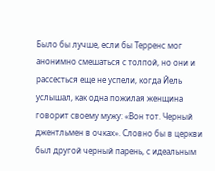Было бы лучше, если бы Терренс мог анонимно смешаться с толпой, но они и рассесться еще не успели, когда Йель услышал, как одна пожилая женщина говорит своему мужу: «Вон тот. Черный джентльмен в очках». Словно бы в церкви был другой черный парень, с идеальным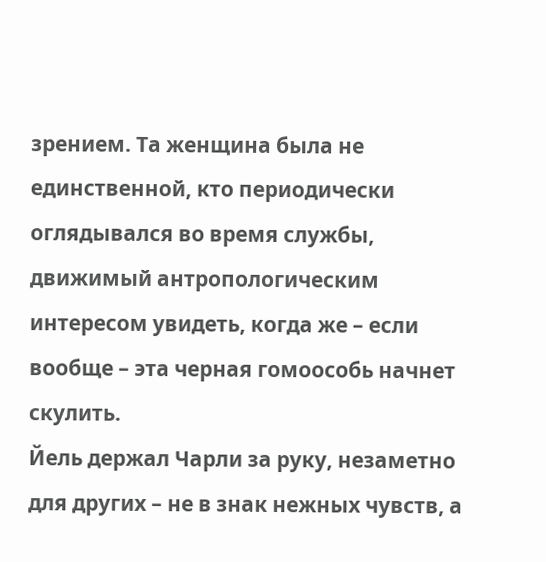зрением. Та женщина была не единственной, кто периодически оглядывался во время службы, движимый антропологическим интересом увидеть, когда же – если вообще – эта черная гомоособь начнет скулить.
Йель держал Чарли за руку, незаметно для других – не в знак нежных чувств, а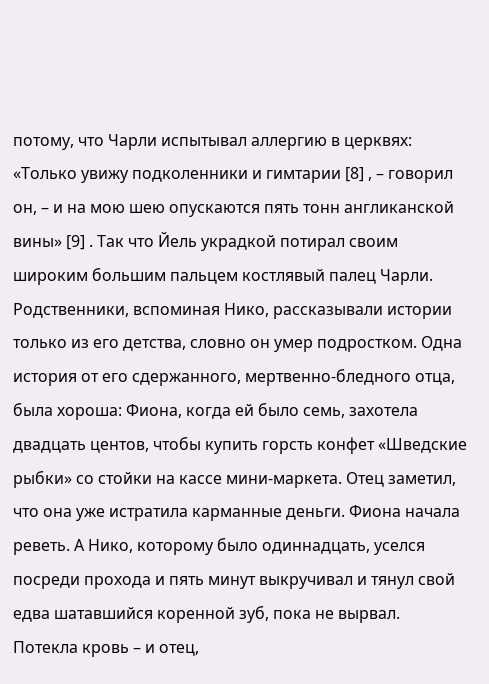потому, что Чарли испытывал аллергию в церквях: «Только увижу подколенники и гимтарии [8] , – говорил он, – и на мою шею опускаются пять тонн англиканской вины» [9] . Так что Йель украдкой потирал своим широким большим пальцем костлявый палец Чарли.
Родственники, вспоминая Нико, рассказывали истории только из его детства, словно он умер подростком. Одна история от его сдержанного, мертвенно-бледного отца, была хороша: Фиона, когда ей было семь, захотела двадцать центов, чтобы купить горсть конфет «Шведские рыбки» со стойки на кассе мини-маркета. Отец заметил, что она уже истратила карманные деньги. Фиона начала реветь. А Нико, которому было одиннадцать, уселся посреди прохода и пять минут выкручивал и тянул свой едва шатавшийся коренной зуб, пока не вырвал. Потекла кровь – и отец,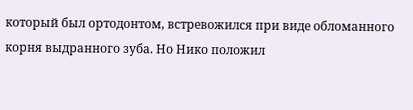который был ортодонтом, встревожился при виде обломанного корня выдранного зуба. Но Нико положил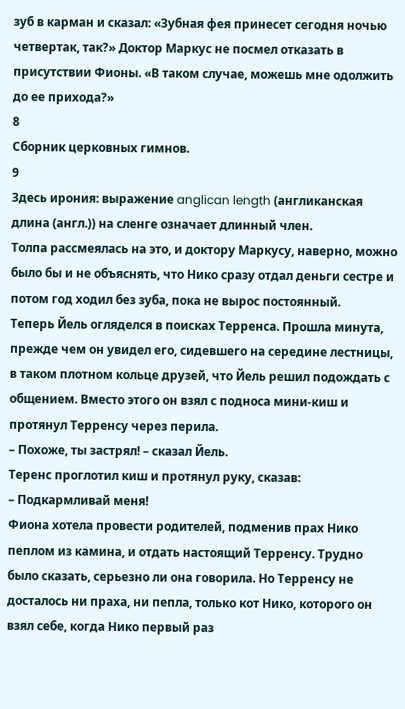зуб в карман и сказал: «Зубная фея принесет сегодня ночью четвертак, так?» Доктор Маркус не посмел отказать в присутствии Фионы. «В таком случае, можешь мне одолжить до ее прихода?»
8
Сборник церковных гимнов.
9
Здесь ирония: выражение anglican length (англиканская длина (англ.)) на сленге означает длинный член.
Толпа рассмеялась на это, и доктору Маркусу, наверно, можно было бы и не объяснять, что Нико сразу отдал деньги сестре и потом год ходил без зуба, пока не вырос постоянный.
Теперь Йель огляделся в поисках Терренса. Прошла минута, прежде чем он увидел его, сидевшего на середине лестницы, в таком плотном кольце друзей, что Йель решил подождать с общением. Вместо этого он взял с подноса мини-киш и протянул Терренсу через перила.
– Похоже, ты застрял! – сказал Йель.
Теренс проглотил киш и протянул руку, сказав:
– Подкармливай меня!
Фиона хотела провести родителей, подменив прах Нико пеплом из камина, и отдать настоящий Терренсу. Трудно было сказать, серьезно ли она говорила. Но Терренсу не досталось ни праха, ни пепла, только кот Нико, которого он взял себе, когда Нико первый раз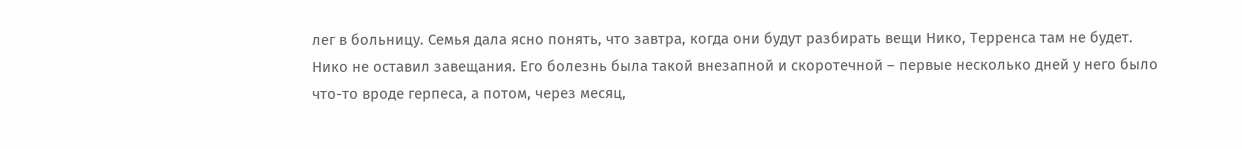лег в больницу. Семья дала ясно понять, что завтра, когда они будут разбирать вещи Нико, Терренса там не будет. Нико не оставил завещания. Его болезнь была такой внезапной и скоротечной – первые несколько дней у него было что-то вроде герпеса, а потом, через месяц,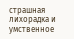страшная лихорадка и умственное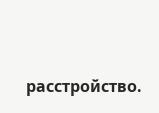расстройство.